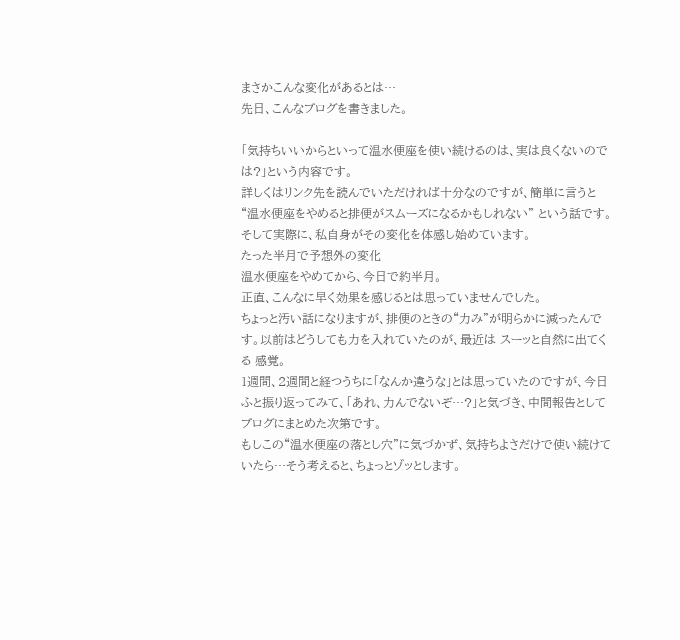まさかこんな変化があるとは…
先日、こんなブログを書きました。

「気持ちいいからといって温水便座を使い続けるのは、実は良くないのでは?」という内容です。
詳しくはリンク先を読んでいただければ十分なのですが、簡単に言うと “温水便座をやめると排便がスムーズになるかもしれない” という話です。
そして実際に、私自身がその変化を体感し始めています。
たった半月で予想外の変化
温水便座をやめてから、今日で約半月。
正直、こんなに早く効果を感じるとは思っていませんでした。
ちょっと汚い話になりますが、排便のときの“力み”が明らかに減ったんです。以前はどうしても力を入れていたのが、最近は スーッと自然に出てくる 感覚。
1週間、2週間と経つうちに「なんか違うな」とは思っていたのですが、今日ふと振り返ってみて、「あれ、力んでないぞ…?」と気づき、中間報告としてブログにまとめた次第です。
もしこの“温水便座の落とし穴”に気づかず、気持ちよさだけで使い続けていたら…そう考えると、ちょっとゾッとします。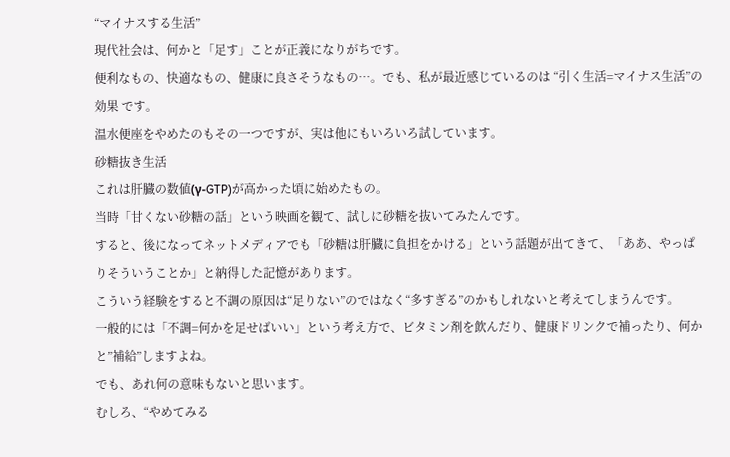“マイナスする生活”
現代社会は、何かと「足す」ことが正義になりがちです。
便利なもの、快適なもの、健康に良さそうなもの…。でも、私が最近感じているのは “引く生活=マイナス生活”の効果 です。
温水便座をやめたのもその一つですが、実は他にもいろいろ試しています。
砂糖抜き生活
これは肝臓の数値(γ-GTP)が高かった頃に始めたもの。
当時「甘くない砂糖の話」という映画を観て、試しに砂糖を抜いてみたんです。
すると、後になってネットメディアでも「砂糖は肝臓に負担をかける」という話題が出てきて、「ああ、やっぱりそういうことか」と納得した記憶があります。
こういう経験をすると不調の原因は“足りない”のではなく“多すぎる”のかもしれないと考えてしまうんです。
一般的には「不調=何かを足せばいい」という考え方で、ビタミン剤を飲んだり、健康ドリンクで補ったり、何かと”補給”しますよね。
でも、あれ何の意味もないと思います。
むしろ、“やめてみる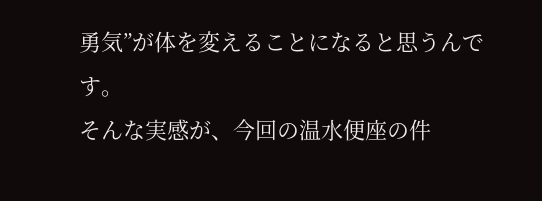勇気”が体を変えることになると思うんです。
そんな実感が、今回の温水便座の件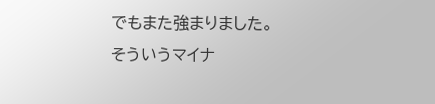でもまた強まりました。
そういうマイナ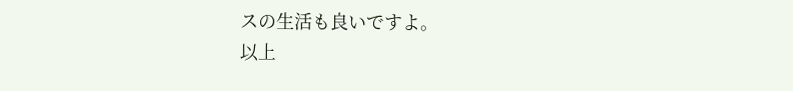スの生活も良いですよ。
以上